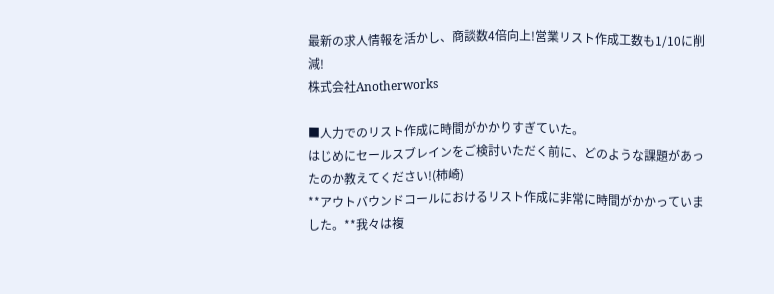最新の求人情報を活かし、商談数4倍向上!営業リスト作成工数も1/10に削減!
株式会社Anotherworks

■人力でのリスト作成に時間がかかりすぎていた。
はじめにセールスブレインをご検討いただく前に、どのような課題があったのか教えてください!(柿崎)
**アウトバウンドコールにおけるリスト作成に非常に時間がかかっていました。**我々は複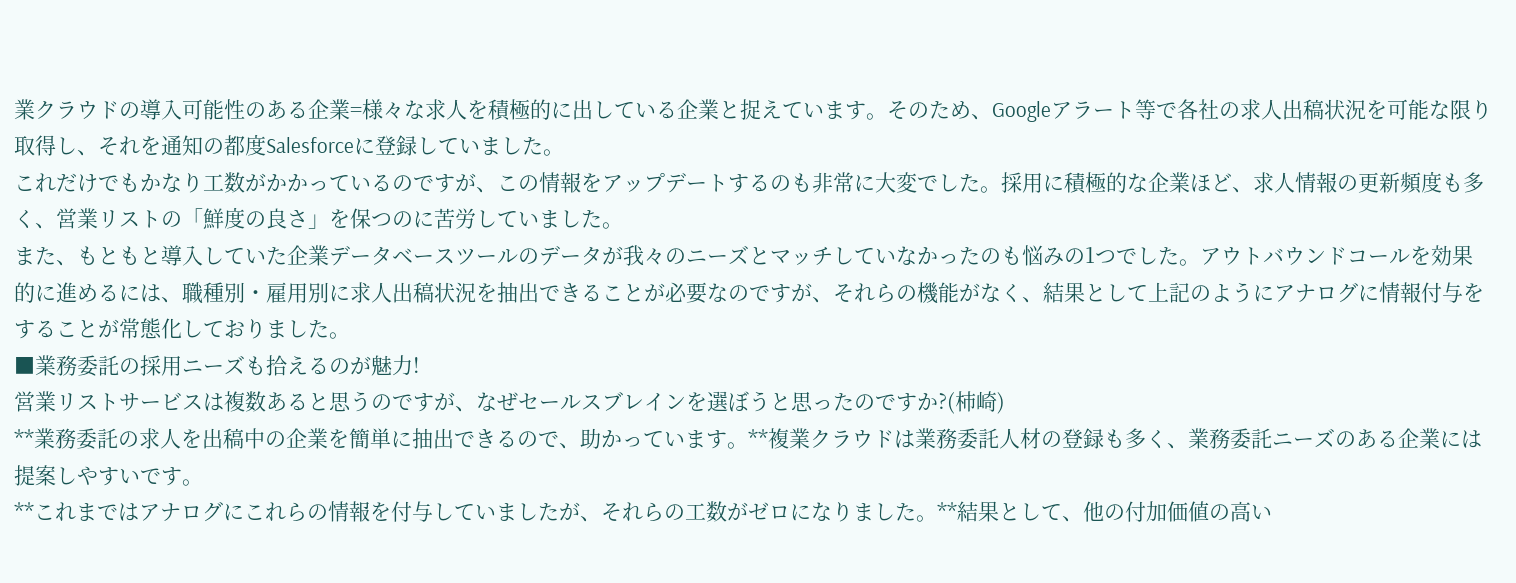業クラウドの導入可能性のある企業=様々な求人を積極的に出している企業と捉えています。そのため、Googleアラート等で各社の求人出稿状況を可能な限り取得し、それを通知の都度Salesforceに登録していました。
これだけでもかなり工数がかかっているのですが、この情報をアップデートするのも非常に大変でした。採用に積極的な企業ほど、求人情報の更新頻度も多く、営業リストの「鮮度の良さ」を保つのに苦労していました。
また、もともと導入していた企業データベースツールのデータが我々のニーズとマッチしていなかったのも悩みの1つでした。アウトバウンドコールを効果的に進めるには、職種別・雇用別に求人出稿状況を抽出できることが必要なのですが、それらの機能がなく、結果として上記のようにアナログに情報付与をすることが常態化しておりました。
■業務委託の採用ニーズも拾えるのが魅力!
営業リストサービスは複数あると思うのですが、なぜセールスブレインを選ぼうと思ったのですか?(柿崎)
**業務委託の求人を出稿中の企業を簡単に抽出できるので、助かっています。**複業クラウドは業務委託人材の登録も多く、業務委託ニーズのある企業には提案しやすいです。
**これまではアナログにこれらの情報を付与していましたが、それらの工数がゼロになりました。**結果として、他の付加価値の高い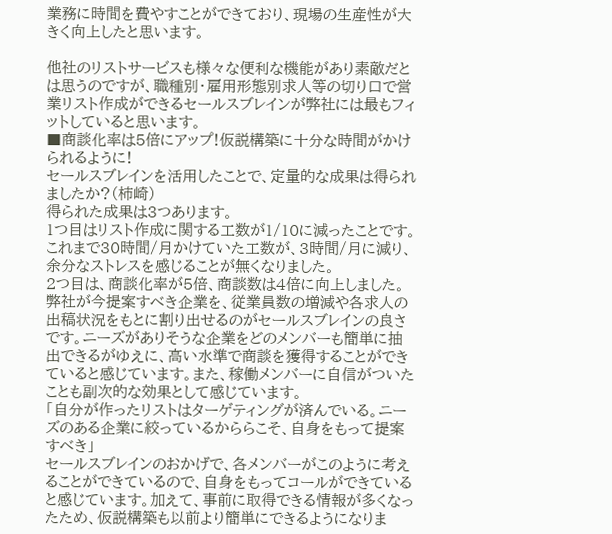業務に時間を費やすことができており、現場の生産性が大きく向上したと思います。

他社のリストサービスも様々な便利な機能があり素敵だとは思うのですが、職種別・雇用形態別求人等の切り口で営業リスト作成ができるセールスブレインが弊社には最もフィットしていると思います。
■商談化率は5倍にアップ!仮説構築に十分な時間がかけられるように!
セールスブレインを活用したことで、定量的な成果は得られましたか?(柿崎)
得られた成果は3つあります。
1つ目はリスト作成に関する工数が1/10に減ったことです。これまで30時間/月かけていた工数が、3時間/月に減り、余分なストレスを感じることが無くなりました。
2つ目は、商談化率が5倍、商談数は4倍に向上しました。弊社が今提案すべき企業を、従業員数の増減や各求人の出稿状況をもとに割り出せるのがセールスブレインの良さです。ニーズがありそうな企業をどのメンバーも簡単に抽出できるがゆえに、高い水準で商談を獲得することができていると感じています。また、稼働メンバーに自信がついたことも副次的な効果として感じています。
「自分が作ったリストはターゲティングが済んでいる。ニーズのある企業に絞っているかららこそ、自身をもって提案すべき」
セールスブレインのおかげで、各メンバーがこのように考えることができているので、自身をもってコールができていると感じています。加えて、事前に取得できる情報が多くなったため、仮説構築も以前より簡単にできるようになりま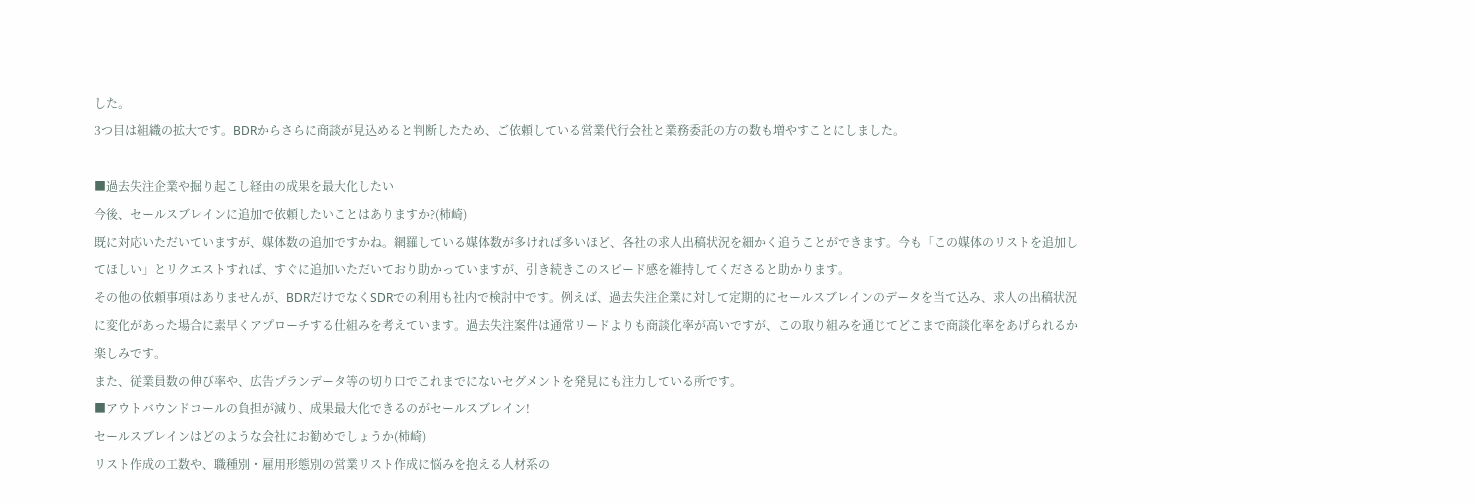した。
3つ目は組織の拡大です。BDRからさらに商談が見込めると判断したため、ご依頼している営業代行会社と業務委託の方の数も増やすことにしました。

■過去失注企業や掘り起こし経由の成果を最大化したい
今後、セールスブレインに追加で依頼したいことはありますか?(柿崎)
既に対応いただいていますが、媒体数の追加ですかね。網羅している媒体数が多ければ多いほど、各社の求人出稿状況を細かく追うことができます。今も「この媒体のリストを追加してほしい」とリクエストすれば、すぐに追加いただいており助かっていますが、引き続きこのスピード感を維持してくださると助かります。
その他の依頼事項はありませんが、BDRだけでなくSDRでの利用も社内で検討中です。例えば、過去失注企業に対して定期的にセールスブレインのデータを当て込み、求人の出稿状況に変化があった場合に素早くアプローチする仕組みを考えています。過去失注案件は通常リードよりも商談化率が高いですが、この取り組みを通じてどこまで商談化率をあげられるか楽しみです。
また、従業員数の伸び率や、広告プランデータ等の切り口でこれまでにないセグメントを発見にも注力している所です。
■アウトバウンドコールの負担が減り、成果最大化できるのがセールスブレイン!
セールスブレインはどのような会社にお勧めでしょうか(柿崎)
リスト作成の工数や、職種別・雇用形態別の営業リスト作成に悩みを抱える人材系の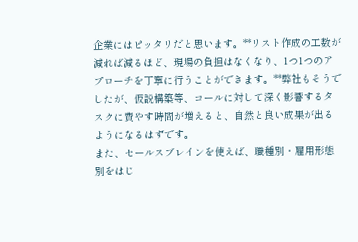企業にはピッタリだと思います。**リスト作成の工数が減れば減るほど、現場の負担はなくなり、1つ1つのアプローチを丁寧に行うことができます。**弊社もそうでしたが、仮説構築等、コールに対して深く影響するタスクに費やす時間が増えると、自然と良い成果が出るようになるはずです。
また、セールスブレインを使えば、職種別・雇用形態別をはじ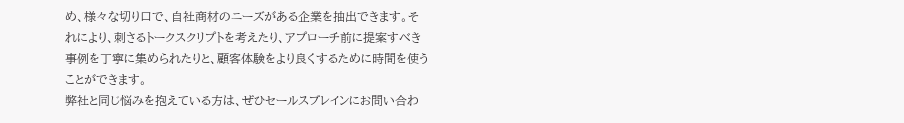め、様々な切り口で、自社商材のニーズがある企業を抽出できます。それにより、刺さるトークスクリプトを考えたり、アプローチ前に提案すべき事例を丁寧に集められたりと、顧客体験をより良くするために時間を使うことができます。
弊社と同じ悩みを抱えている方は、ぜひセールスブレインにお問い合わ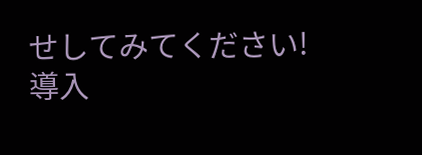せしてみてください!
導入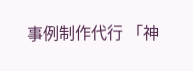事例制作代行 「神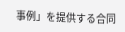事例」を提供する合同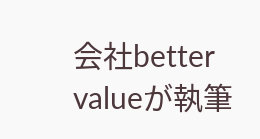会社better valueが執筆